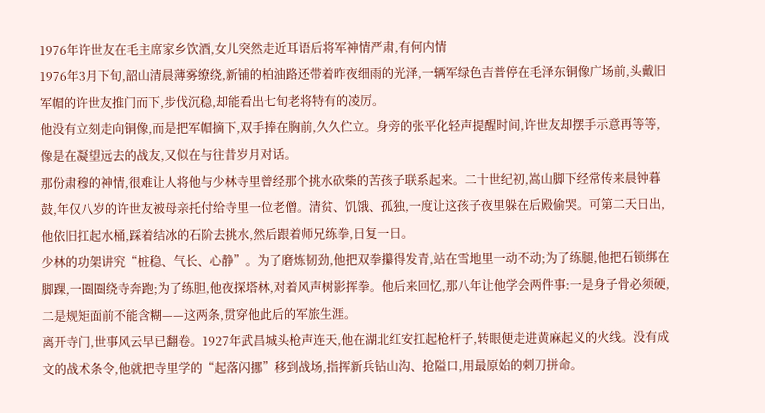1976年许世友在毛主席家乡饮酒,女儿突然走近耳语后将军神情严肃,有何内情
1976年3月下旬,韶山清晨薄雾缭绕,新铺的柏油路还带着昨夜细雨的光泽,一辆军绿色吉普停在毛泽东铜像广场前,头戴旧军帽的许世友推门而下,步伐沉稳,却能看出七旬老将特有的凌厉。
他没有立刻走向铜像,而是把军帽摘下,双手捧在胸前,久久伫立。身旁的张平化轻声提醒时间,许世友却摆手示意再等等,像是在凝望远去的战友,又似在与往昔岁月对话。
那份肃穆的神情,很难让人将他与少林寺里曾经那个挑水砍柴的苦孩子联系起来。二十世纪初,嵩山脚下经常传来晨钟暮鼓,年仅八岁的许世友被母亲托付给寺里一位老僧。清贫、饥饿、孤独,一度让这孩子夜里躲在后殿偷哭。可第二天日出,他依旧扛起水桶,踩着结冰的石阶去挑水,然后跟着师兄练拳,日复一日。
少林的功架讲究“桩稳、气长、心静”。为了磨炼韧劲,他把双拳攥得发青,站在雪地里一动不动;为了练腿,他把石锁绑在脚踝,一圈圈绕寺奔跑;为了练胆,他夜探塔林,对着风声树影挥拳。他后来回忆,那八年让他学会两件事:一是身子骨必须硬,二是规矩面前不能含糊——这两条,贯穿他此后的军旅生涯。
离开寺门,世事风云早已翻卷。1927年武昌城头枪声连天,他在湖北红安扛起枪杆子,转眼便走进黄麻起义的火线。没有成文的战术条令,他就把寺里学的“起落闪挪”移到战场,指挥新兵钻山沟、抢隘口,用最原始的刺刀拼命。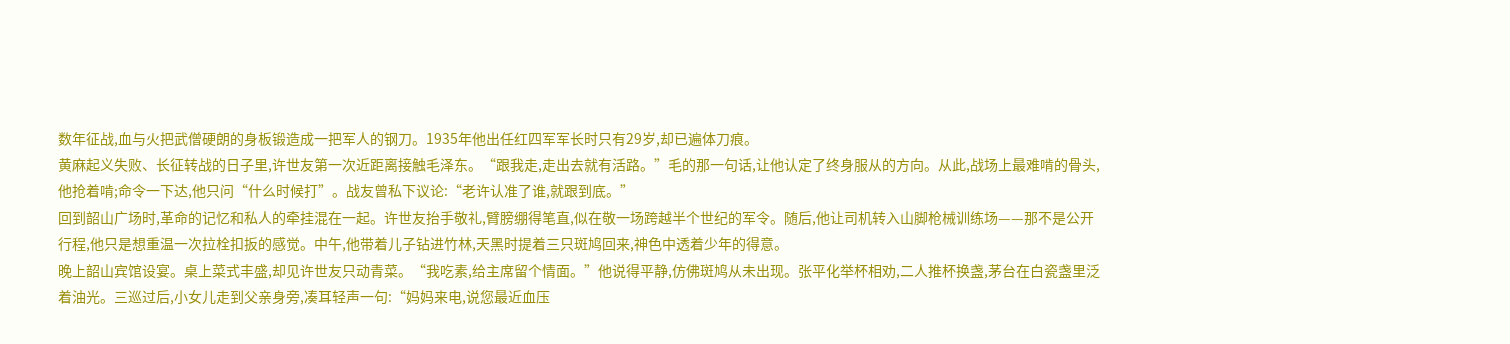数年征战,血与火把武僧硬朗的身板锻造成一把军人的钢刀。1935年他出任红四军军长时只有29岁,却已遍体刀痕。
黄麻起义失败、长征转战的日子里,许世友第一次近距离接触毛泽东。“跟我走,走出去就有活路。”毛的那一句话,让他认定了终身服从的方向。从此,战场上最难啃的骨头,他抢着啃;命令一下达,他只问“什么时候打”。战友曾私下议论:“老许认准了谁,就跟到底。”
回到韶山广场时,革命的记忆和私人的牵挂混在一起。许世友抬手敬礼,臂膀绷得笔直,似在敬一场跨越半个世纪的军令。随后,他让司机转入山脚枪械训练场——那不是公开行程,他只是想重温一次拉栓扣扳的感觉。中午,他带着儿子钻进竹林,天黑时提着三只斑鸠回来,神色中透着少年的得意。
晚上韶山宾馆设宴。桌上菜式丰盛,却见许世友只动青菜。“我吃素,给主席留个情面。”他说得平静,仿佛斑鸠从未出现。张平化举杯相劝,二人推杯换盏,茅台在白瓷盏里泛着油光。三巡过后,小女儿走到父亲身旁,凑耳轻声一句:“妈妈来电,说您最近血压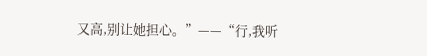又高,别让她担心。”——“行,我听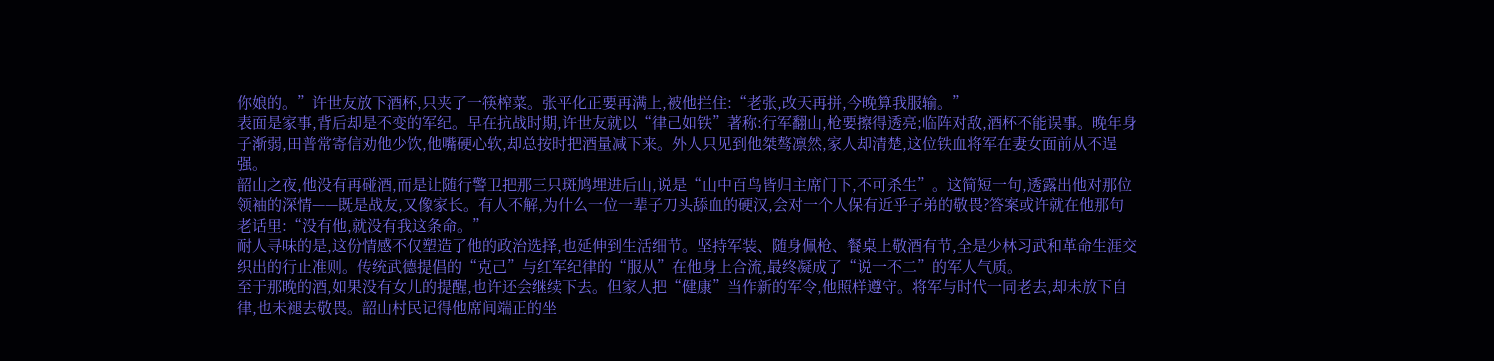你娘的。”许世友放下酒杯,只夹了一筷榨菜。张平化正要再满上,被他拦住:“老张,改天再拼,今晚算我服输。”
表面是家事,背后却是不变的军纪。早在抗战时期,许世友就以“律己如铁”著称:行军翻山,枪要擦得透亮;临阵对敌,酒杯不能误事。晚年身子渐弱,田普常寄信劝他少饮,他嘴硬心软,却总按时把酒量减下来。外人只见到他桀骜凛然,家人却清楚,这位铁血将军在妻女面前从不逞强。
韶山之夜,他没有再碰酒,而是让随行警卫把那三只斑鸠埋进后山,说是“山中百鸟皆归主席门下,不可杀生”。这简短一句,透露出他对那位领袖的深情——既是战友,又像家长。有人不解,为什么一位一辈子刀头舔血的硬汉,会对一个人保有近乎子弟的敬畏?答案或许就在他那句老话里:“没有他,就没有我这条命。”
耐人寻味的是,这份情感不仅塑造了他的政治选择,也延伸到生活细节。坚持军装、随身佩枪、餐桌上敬酒有节,全是少林习武和革命生涯交织出的行止准则。传统武德提倡的“克己”与红军纪律的“服从”在他身上合流,最终凝成了“说一不二”的军人气质。
至于那晚的酒,如果没有女儿的提醒,也许还会继续下去。但家人把“健康”当作新的军令,他照样遵守。将军与时代一同老去,却未放下自律,也未褪去敬畏。韶山村民记得他席间端正的坐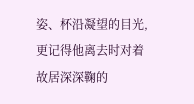姿、杯沿凝望的目光,更记得他离去时对着故居深深鞠的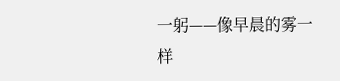一躬——像早晨的雾一样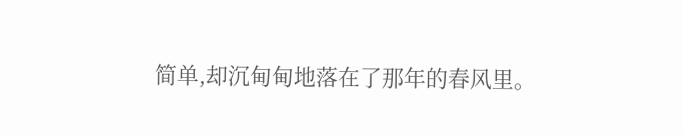简单,却沉甸甸地落在了那年的春风里。